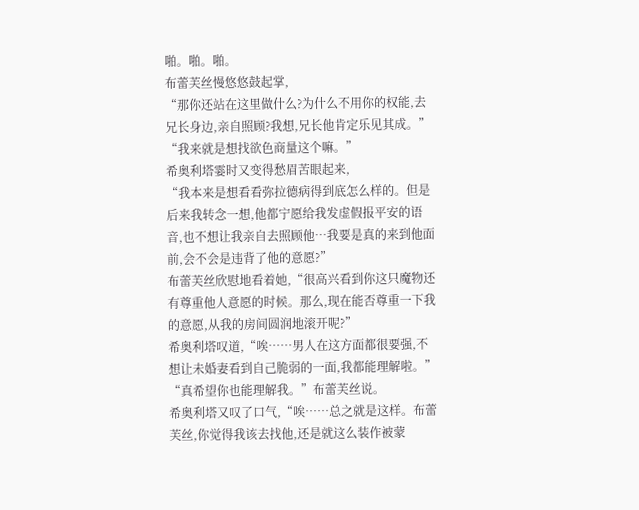啪。啪。啪。
布蕾芙丝慢悠悠鼓起掌,
“那你还站在这里做什么?为什么不用你的权能,去兄长身边,亲自照顾?我想,兄长他肯定乐见其成。”
“我来就是想找欲色商量这个嘛。”
希奥利塔霎时又变得愁眉苦眼起来,
“我本来是想看看弥拉德病得到底怎么样的。但是后来我转念一想,他都宁愿给我发虚假报平安的语音,也不想让我亲自去照顾他…我要是真的来到他面前,会不会是违背了他的意愿?”
布蕾芙丝欣慰地看着她,“很高兴看到你这只魔物还有尊重他人意愿的时候。那么,现在能否尊重一下我的意愿,从我的房间圆润地滚开呢?”
希奥利塔叹道,“唉……男人在这方面都很要强,不想让未婚妻看到自己脆弱的一面,我都能理解啦。”
“真希望你也能理解我。”布蕾芙丝说。
希奥利塔又叹了口气,“唉……总之就是这样。布蕾芙丝,你觉得我该去找他,还是就这么装作被蒙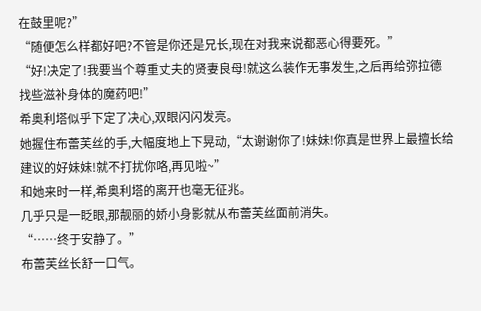在鼓里呢?”
“随便怎么样都好吧?不管是你还是兄长,现在对我来说都恶心得要死。”
“好!决定了!我要当个尊重丈夫的贤妻良母!就这么装作无事发生,之后再给弥拉德找些滋补身体的魔药吧!”
希奥利塔似乎下定了决心,双眼闪闪发亮。
她握住布蕾芙丝的手,大幅度地上下晃动,“太谢谢你了!妹妹!你真是世界上最擅长给建议的好妹妹!就不打扰你咯,再见啦~”
和她来时一样,希奥利塔的离开也毫无征兆。
几乎只是一眨眼,那靓丽的娇小身影就从布蕾芙丝面前消失。
“……终于安静了。”
布蕾芙丝长舒一口气。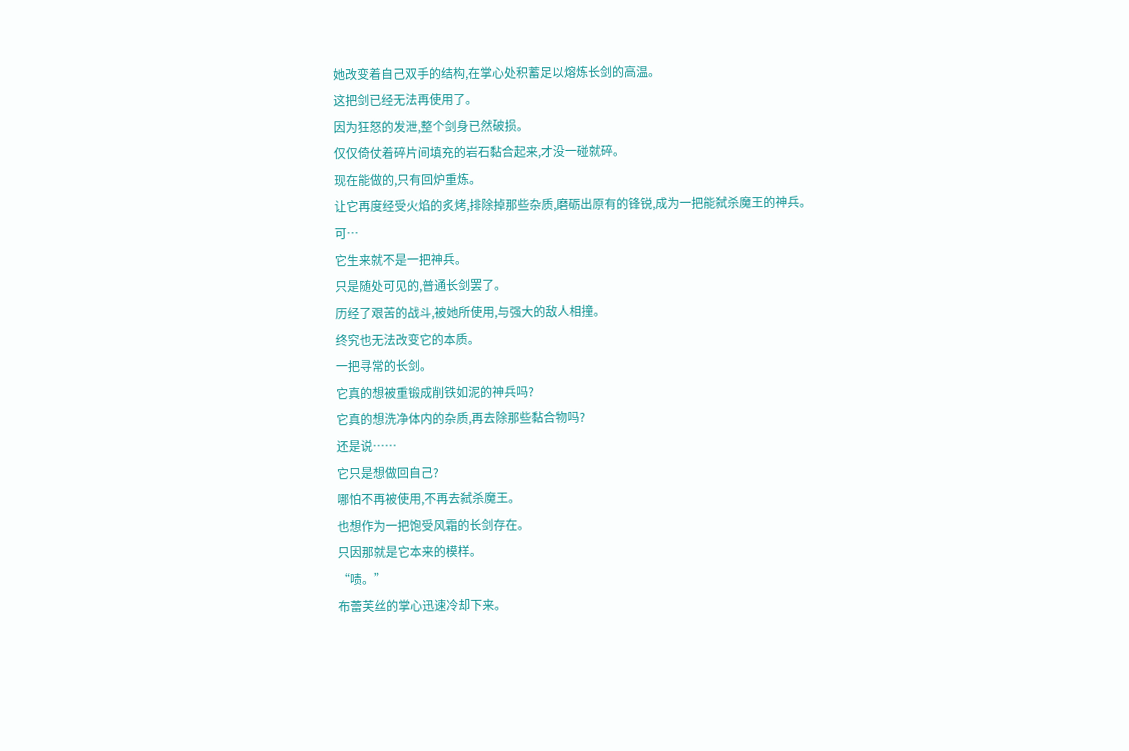她改变着自己双手的结构,在掌心处积蓄足以熔炼长剑的高温。
这把剑已经无法再使用了。
因为狂怒的发泄,整个剑身已然破损。
仅仅倚仗着碎片间填充的岩石黏合起来,才没一碰就碎。
现在能做的,只有回炉重炼。
让它再度经受火焰的炙烤,排除掉那些杂质,磨砺出原有的锋锐,成为一把能弑杀魔王的神兵。
可…
它生来就不是一把神兵。
只是随处可见的,普通长剑罢了。
历经了艰苦的战斗,被她所使用,与强大的敌人相撞。
终究也无法改变它的本质。
一把寻常的长剑。
它真的想被重锻成削铁如泥的神兵吗?
它真的想洗净体内的杂质,再去除那些黏合物吗?
还是说……
它只是想做回自己?
哪怕不再被使用,不再去弑杀魔王。
也想作为一把饱受风霜的长剑存在。
只因那就是它本来的模样。
“啧。”
布蕾芙丝的掌心迅速冷却下来。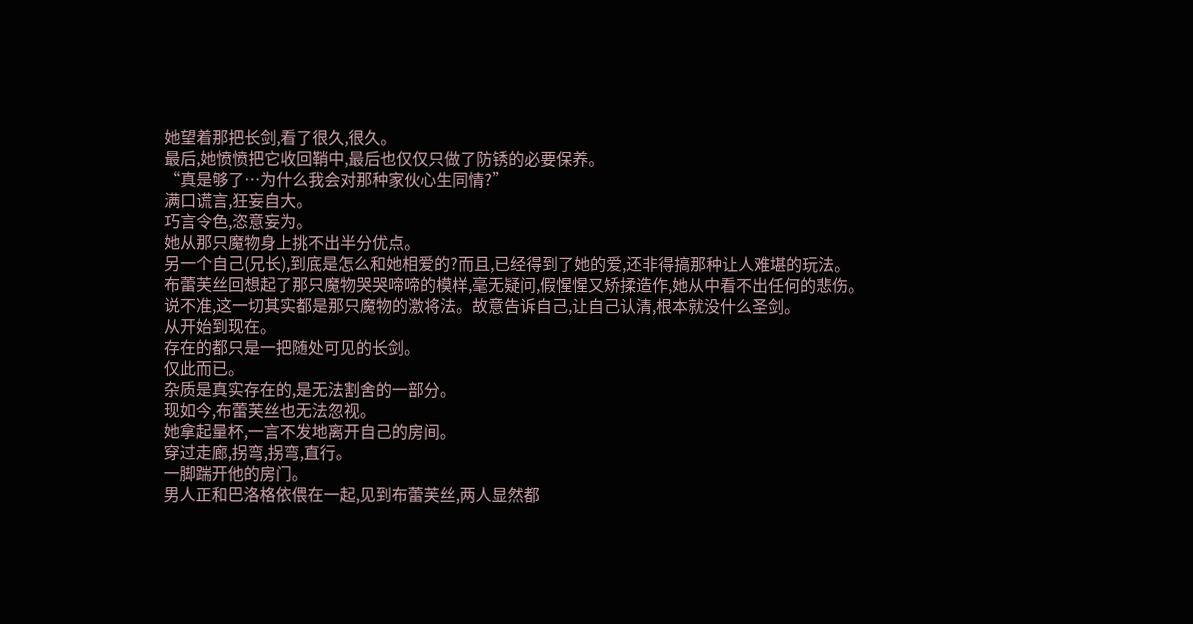她望着那把长剑,看了很久,很久。
最后,她愤愤把它收回鞘中,最后也仅仅只做了防锈的必要保养。
“真是够了…为什么我会对那种家伙心生同情?”
满口谎言,狂妄自大。
巧言令色,恣意妄为。
她从那只魔物身上挑不出半分优点。
另一个自己(兄长),到底是怎么和她相爱的?而且,已经得到了她的爱,还非得搞那种让人难堪的玩法。
布蕾芙丝回想起了那只魔物哭哭啼啼的模样,毫无疑问,假惺惺又矫揉造作,她从中看不出任何的悲伤。
说不准,这一切其实都是那只魔物的激将法。故意告诉自己,让自己认清,根本就没什么圣剑。
从开始到现在。
存在的都只是一把随处可见的长剑。
仅此而已。
杂质是真实存在的,是无法割舍的一部分。
现如今,布蕾芙丝也无法忽视。
她拿起量杯,一言不发地离开自己的房间。
穿过走廊,拐弯,拐弯,直行。
一脚踹开他的房门。
男人正和巴洛格依偎在一起,见到布蕾芙丝,两人显然都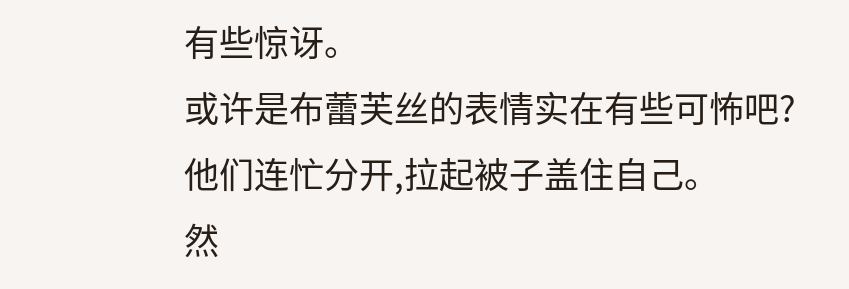有些惊讶。
或许是布蕾芙丝的表情实在有些可怖吧?
他们连忙分开,拉起被子盖住自己。
然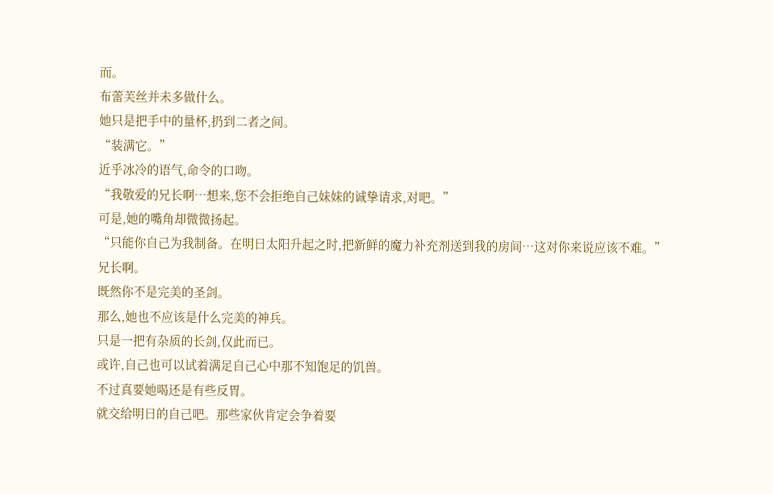而。
布蕾芙丝并未多做什么。
她只是把手中的量杯,扔到二者之间。
“装满它。”
近乎冰冷的语气,命令的口吻。
“我敬爱的兄长啊…想来,您不会拒绝自己妹妹的诚挚请求,对吧。”
可是,她的嘴角却微微扬起。
“只能你自己为我制备。在明日太阳升起之时,把新鲜的魔力补充剂送到我的房间…这对你来说应该不难。”
兄长啊。
既然你不是完美的圣剑。
那么,她也不应该是什么完美的神兵。
只是一把有杂质的长剑,仅此而已。
或许,自己也可以试着满足自己心中那不知饱足的饥兽。
不过真要她喝还是有些反胃。
就交给明日的自己吧。那些家伙肯定会争着要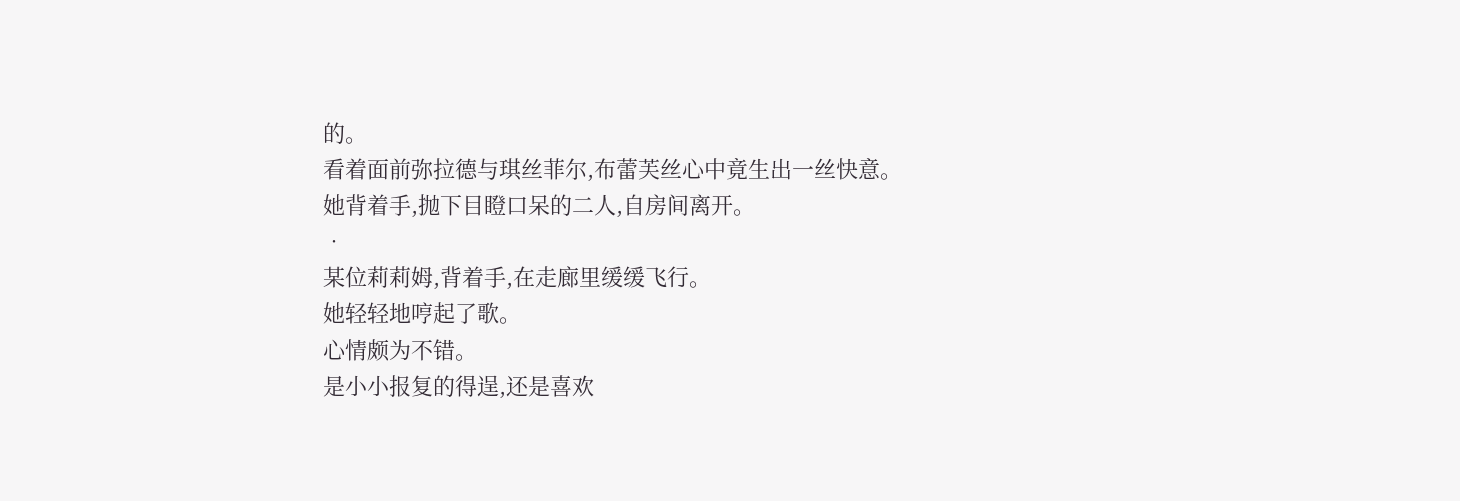的。
看着面前弥拉德与琪丝菲尔,布蕾芙丝心中竟生出一丝快意。
她背着手,抛下目瞪口呆的二人,自房间离开。
•
某位莉莉姆,背着手,在走廊里缓缓飞行。
她轻轻地哼起了歌。
心情颇为不错。
是小小报复的得逞,还是喜欢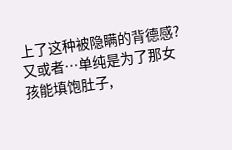上了这种被隐瞒的背德感?
又或者…单纯是为了那女孩能填饱肚子,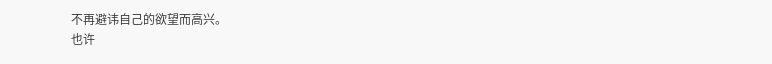不再避讳自己的欲望而高兴。
也许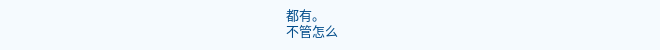都有。
不管怎么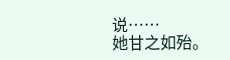说……
她甘之如殆。